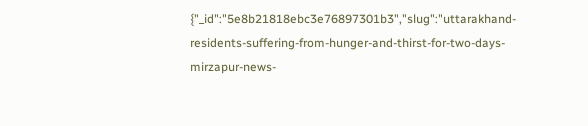{"_id":"5e8b21818ebc3e76897301b3","slug":"uttarakhand-residents-suffering-from-hunger-and-thirst-for-two-days-mirzapur-news-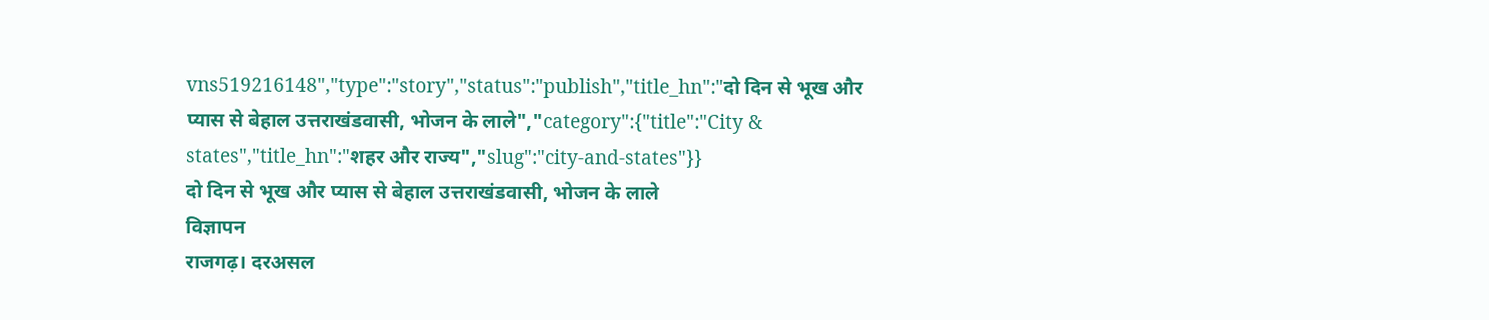vns519216148","type":"story","status":"publish","title_hn":"दो दिन से भूख और प्यास से बेहाल उत्तराखंडवासी, भोजन के लाले","category":{"title":"City & states","title_hn":"शहर और राज्य","slug":"city-and-states"}}
दो दिन से भूख और प्यास से बेहाल उत्तराखंडवासी, भोजन के लाले
विज्ञापन
राजगढ़। दरअसल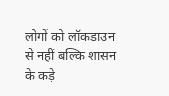लोगों को लॉकडाउन से नहीं बल्कि शासन के कड़े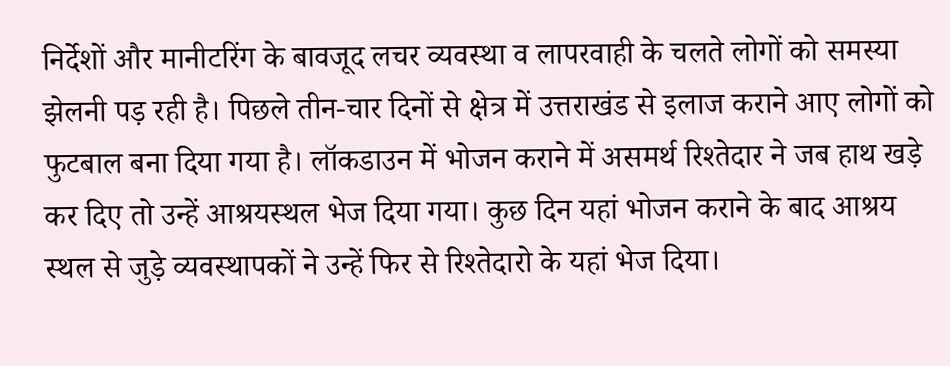निर्देशों और मानीटरिंग के बावजूद लचर व्यवस्था व लापरवाही के चलते लोगों को समस्या झेलनी पड़ रही है। पिछले तीन-चार दिनों से क्षेत्र में उत्तराखंड से इलाज कराने आए लोगों को फुटबाल बना दिया गया है। लॉकडाउन में भोजन कराने में असमर्थ रिश्तेदार ने जब हाथ खड़े कर दिए तो उन्हें आश्रयस्थल भेज दिया गया। कुछ दिन यहां भोजन कराने के बाद आश्रय स्थल से जुड़े व्यवस्थापकों ने उन्हें फिर से रिश्तेदारो के यहां भेज दिया।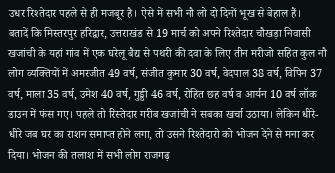उधर रिश्तेदार पहले से ही मजबूर है। ऐसे में सभी नौ लो दो दिनों भूख से बेहाल हैं।
बतादें कि मिस्तरपुर हरिद्वार, उत्तराखंड से 19 मार्च को अपने रिश्तेदार चौखड़ा निवासी खजांची के यहां गांव में एक घरेलू बैद्य से पथरी की दवा के लिए तीन मरीजो सहित कुल नौ लोग व्यक्तियों में अमरजीत 49 वर्ष, संजीत कुमार 30 वर्ष, वेदपाल 38 वर्ष, विपिन 37 वर्ष, माला 35 वर्ष, उमेश 40 वर्ष, गुड्डी 46 वर्ष, रोहित छह वर्ष व आर्यन 10 वर्ष लॉक डाउन में फंस गए। पहले तो रिस्तेदार गरीब खजांची ने सबका खर्चा उठाया। लेकिन धीरे-धीरे जब घर का राशन समाप्त होने लगा, तो उसने रिश्तेदारो को भोजन देने से मना कर दिया। भोजन की तलाश में सभी लोग राजगढ़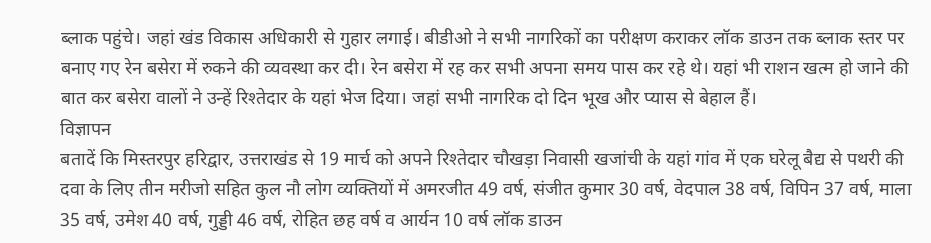ब्लाक पहुंचे। जहां खंड विकास अधिकारी से गुहार लगाई। बीडीओ ने सभी नागरिकों का परीक्षण कराकर लॉक डाउन तक ब्लाक स्तर पर बनाए गए रेन बसेरा में रुकने की व्यवस्था कर दी। रेन बसेरा में रह कर सभी अपना समय पास कर रहे थे। यहां भी राशन खत्म हो जाने की बात कर बसेरा वालों ने उन्हें रिश्तेदार के यहां भेज दिया। जहां सभी नागरिक दो दिन भूख और प्यास से बेहाल हैं।
विज्ञापन
बतादें कि मिस्तरपुर हरिद्वार, उत्तराखंड से 19 मार्च को अपने रिश्तेदार चौखड़ा निवासी खजांची के यहां गांव में एक घरेलू बैद्य से पथरी की दवा के लिए तीन मरीजो सहित कुल नौ लोग व्यक्तियों में अमरजीत 49 वर्ष, संजीत कुमार 30 वर्ष, वेदपाल 38 वर्ष, विपिन 37 वर्ष, माला 35 वर्ष, उमेश 40 वर्ष, गुड्डी 46 वर्ष, रोहित छह वर्ष व आर्यन 10 वर्ष लॉक डाउन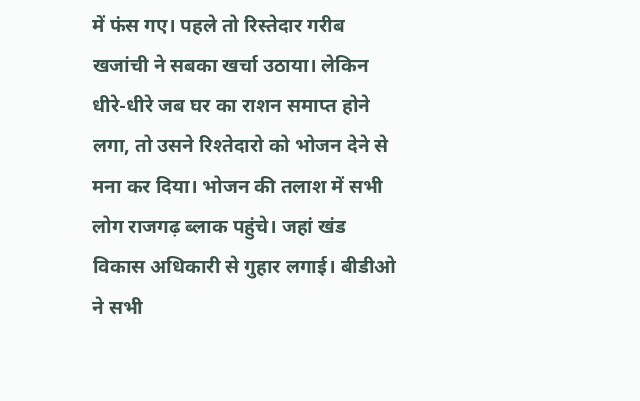में फंस गए। पहले तो रिस्तेदार गरीब खजांची ने सबका खर्चा उठाया। लेकिन धीरे-धीरे जब घर का राशन समाप्त होने लगा, तो उसने रिश्तेदारो को भोजन देने से मना कर दिया। भोजन की तलाश में सभी लोग राजगढ़ ब्लाक पहुंचे। जहां खंड विकास अधिकारी से गुहार लगाई। बीडीओ ने सभी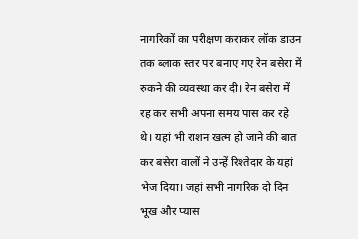नागरिकों का परीक्षण कराकर लॉक डाउन तक ब्लाक स्तर पर बनाए गए रेन बसेरा में रुकने की व्यवस्था कर दी। रेन बसेरा में रह कर सभी अपना समय पास कर रहे थे। यहां भी राशन खत्म हो जाने की बात कर बसेरा वालों ने उन्हें रिश्तेदार के यहां भेज दिया। जहां सभी नागरिक दो दिन भूख और प्यास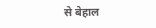से बेहाल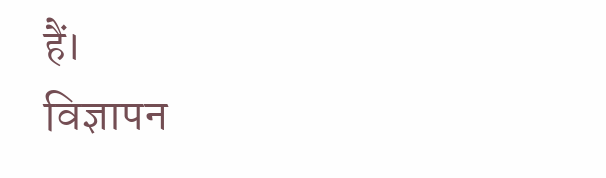हैं।
विज्ञापन